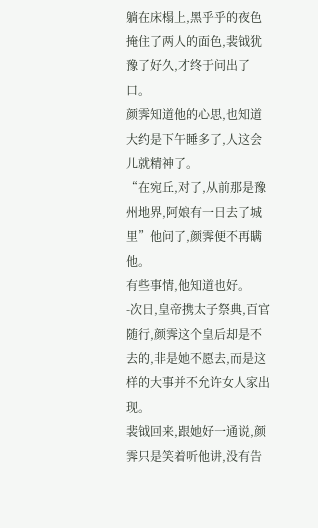躺在床榻上,黑乎乎的夜色掩住了两人的面色,裴钺犹豫了好久,才终于问出了口。
颜霁知道他的心思,也知道大约是下午睡多了,人这会儿就精神了。
“在宛丘,对了,从前那是豫州地界,阿娘有一日去了城里”他问了,颜霁便不再瞒他。
有些事情,他知道也好。
-次日,皇帝携太子祭典,百官随行,颜霁这个皇后却是不去的,非是她不愿去,而是这样的大事并不允许女人家出现。
裴钺回来,跟她好一通说,颜霁只是笑着听他讲,没有告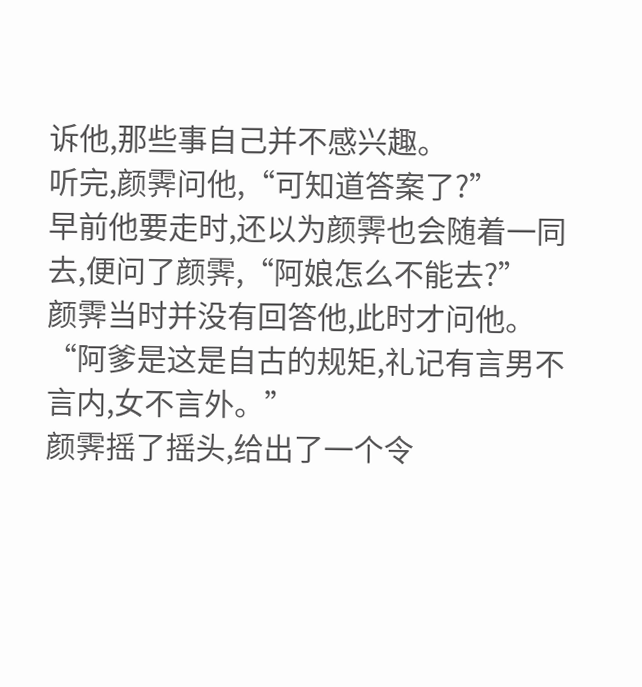诉他,那些事自己并不感兴趣。
听完,颜霁问他,“可知道答案了?”
早前他要走时,还以为颜霁也会随着一同去,便问了颜霁,“阿娘怎么不能去?”
颜霁当时并没有回答他,此时才问他。
“阿爹是这是自古的规矩,礼记有言男不言内,女不言外。”
颜霁摇了摇头,给出了一个令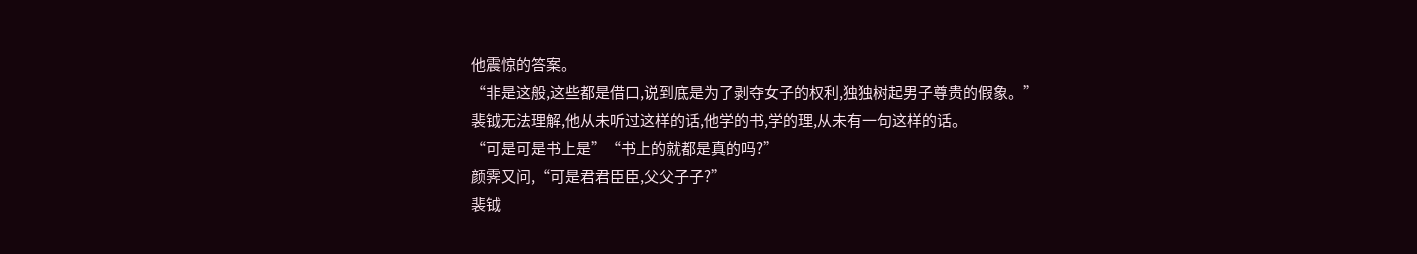他震惊的答案。
“非是这般,这些都是借口,说到底是为了剥夺女子的权利,独独树起男子尊贵的假象。”
裴钺无法理解,他从未听过这样的话,他学的书,学的理,从未有一句这样的话。
“可是可是书上是”“书上的就都是真的吗?”
颜霁又问,“可是君君臣臣,父父子子?”
裴钺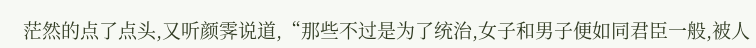茫然的点了点头,又听颜霁说道,“那些不过是为了统治,女子和男子便如同君臣一般,被人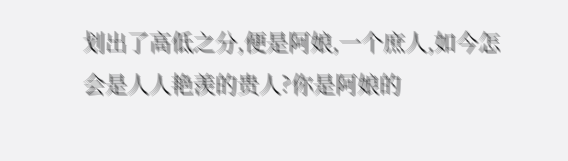划出了高低之分,便是阿娘,一个庶人,如今怎会是人人艳羡的贵人?你是阿娘的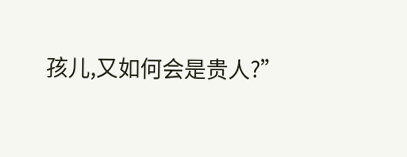孩儿,又如何会是贵人?”